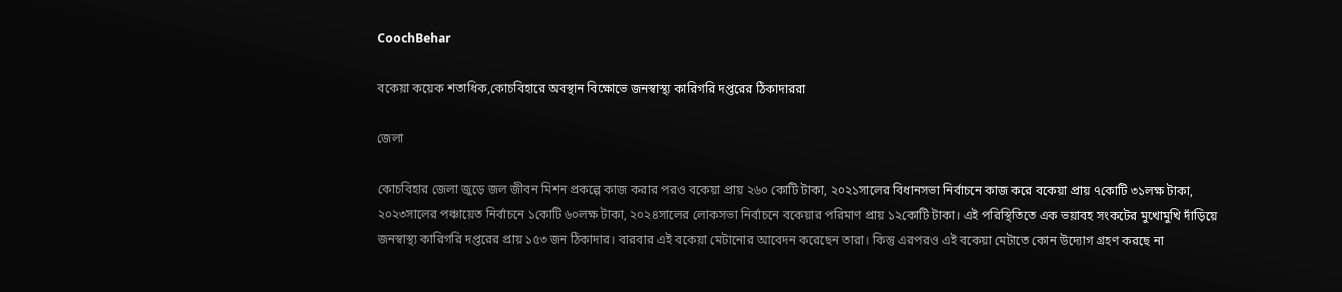CoochBehar

বকেয়া কয়েক শতাধিক,কোচবিহারে অবস্থান বিক্ষোভে জনস্বাস্থ্য কারিগরি দপ্তরের ঠিকাদাররা

জেলা

কোচবিহার জেলা জুড়ে জল জীবন মিশন প্রকল্পে কাজ করার পরও বকেয়া প্রায় ২৬০ কোটি টাকা, ২০২১সালের বিধানসভা নির্বাচনে কাজ করে বকেয়া প্রায় ৭কোটি ৩১লক্ষ টাকা, ২০২৩সালের পঞ্চায়েত নির্বাচনে ১কোটি ৬০লক্ষ টাকা, ২০২৪সালের লোকসভা নির্বাচনে বকেয়ার পরিমাণ প্রায় ১২কোটি টাকা। এই পরিস্থিতিতে এক ভয়াবহ সংকটের মুখোমুখি দাঁড়িয়ে জনস্বাস্থ্য কারিগরি দপ্তরের প্রায় ১৫৩ জন ঠিকাদার। বারবার এই বকেয়া মেটানোর আবেদন করেছেন তারা। কিন্তু এরপরও এই বকেয়া মেটাতে কোন উদ্যোগ গ্রহণ করছে না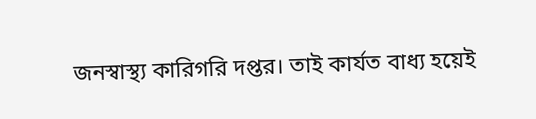জনস্বাস্থ্য কারিগরি দপ্তর। তাই কার্যত বাধ্য হয়েই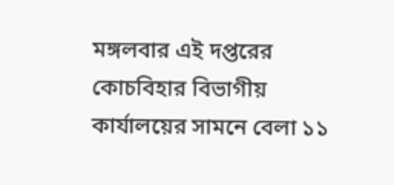মঙ্গলবার এই দপ্তরের কোচবিহার বিভাগীয় কার্যালয়ের সামনে বেলা ১১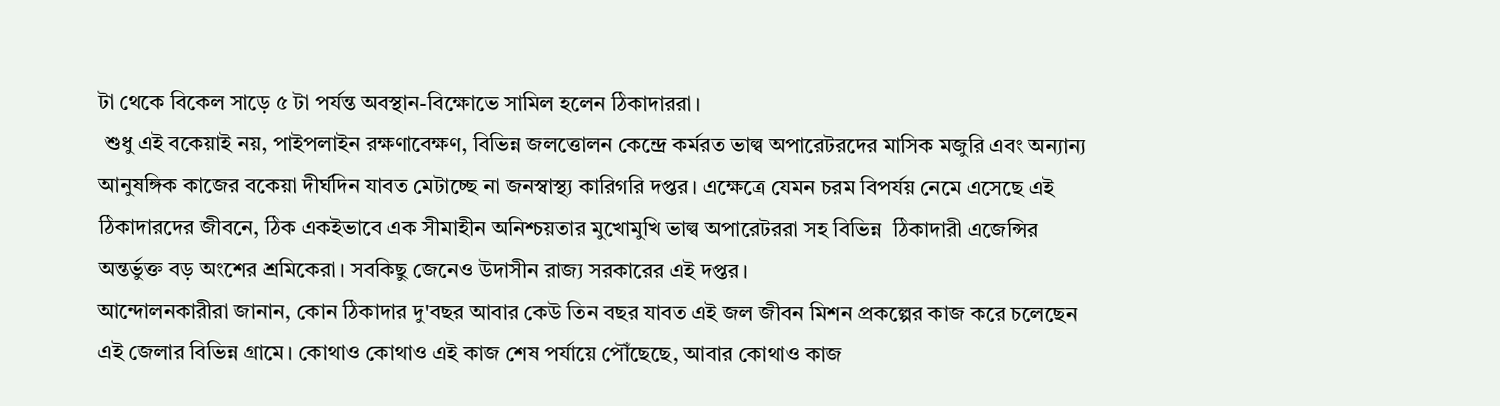টা থেকে বিকেল সাড়ে ৫ টা পর্যন্ত অবস্থান-বিক্ষোভে সামিল হলেন ঠিকাদাররা।
 শুধু এই বকেয়াই নয়, পাইপলাইন রক্ষণাবেক্ষণ, বিভিন্ন জলত্তোলন কেন্দ্রে কর্মরত ভাল্ব অপারেটরদের মাসিক মজুরি এবং অন্যান্য আনুষঙ্গিক কাজের বকেয়া দীর্ঘদিন যাবত মেটাচ্ছে না জনস্বাস্থ্য কারিগরি দপ্তর। এক্ষেত্রে যেমন চরম বিপর্যয় নেমে এসেছে এই ঠিকাদারদের জীবনে, ঠিক একইভাবে এক সীমাহীন অনিশ্চয়তার মুখোমুখি ভাল্ব অপারেটররা সহ বিভিন্ন  ঠিকাদারী এজেন্সির অন্তর্ভুক্ত বড় অংশের শ্রমিকেরা। সবকিছু জেনেও উদাসীন রাজ্য সরকারের এই দপ্তর।
আন্দোলনকারীরা জানান, কোন ঠিকাদার দু'বছর আবার কেউ তিন বছর যাবত এই জল জীবন মিশন প্রকল্পের কাজ করে চলেছেন এই জেলার বিভিন্ন গ্রামে। কোথাও কোথাও এই কাজ শেষ পর্যায়ে পৌঁছেছে, আবার কোথাও কাজ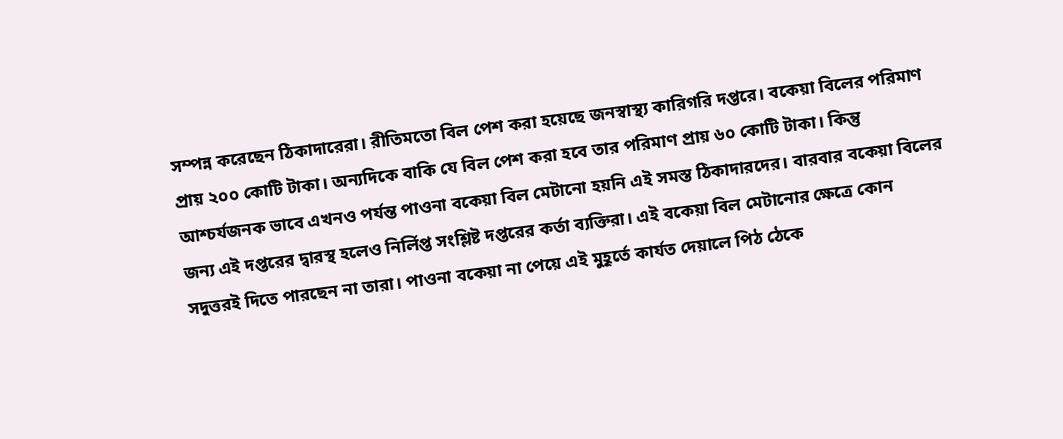সম্পন্ন করেছেন ঠিকাদারেরা। রীতিমতো বিল পেশ করা হয়েছে জনস্বাস্থ্য কারিগরি দপ্তরে। বকেয়া বিলের পরিমাণ প্রায় ২০০ কোটি টাকা। অন্যদিকে বাকি যে বিল পেশ করা হবে তার পরিমাণ প্রায় ৬০ কোটি টাকা। কিন্তু আশ্চর্যজনক ভাবে এখনও পর্যন্ত পাওনা বকেয়া বিল মেটানো হয়নি এই সমস্ত ঠিকাদারদের। বারবার বকেয়া বিলের জন্য এই দপ্তরের দ্বারস্থ হলেও নির্লিপ্ত সংশ্লিষ্ট দপ্তরের কর্তা ব্যক্তিরা। এই বকেয়া বিল মেটানোর ক্ষেত্রে কোন সদুত্তরই দিতে পারছেন না তারা। পাওনা বকেয়া না পেয়ে এই মুহূর্তে কার্যত দেয়ালে পিঠ ঠেকে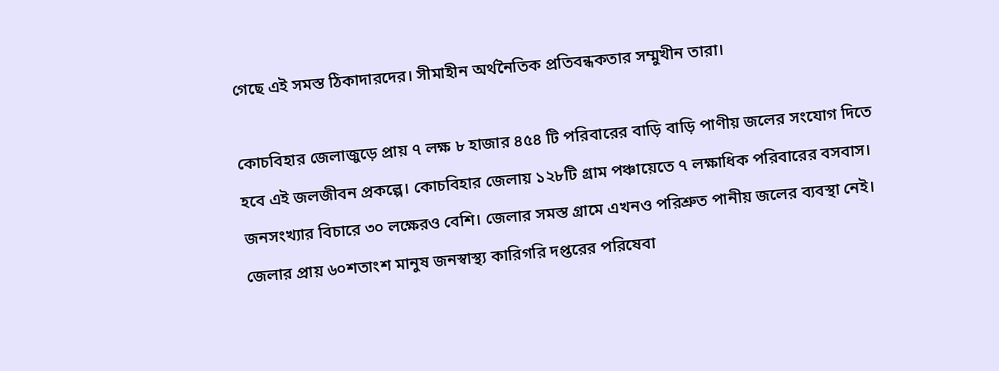গেছে এই সমস্ত ঠিকাদারদের। সীমাহীন অর্থনৈতিক প্রতিবন্ধকতার সম্মুখীন তারা।

কোচবিহার জেলাজুড়ে প্রায় ৭ লক্ষ ৮ হাজার ৪৫৪ টি পরিবারের বাড়ি বাড়ি পাণীয় জলের সংযোগ দিতে হবে এই জলজীবন প্রকল্পে। কোচবিহার জেলায় ১২৮টি গ্রাম পঞ্চায়েতে ৭ লক্ষাধিক পরিবারের বসবাস। জনসংখ্যার বিচারে ৩০ লক্ষেরও বেশি। জেলার সমস্ত গ্রামে এখনও পরিশ্রুত পানীয় জলের ব্যবস্থা নেই। জেলার প্রায় ৬০শতাংশ মানুষ জনস্বাস্থ্য কারিগরি দপ্তরের পরিষেবা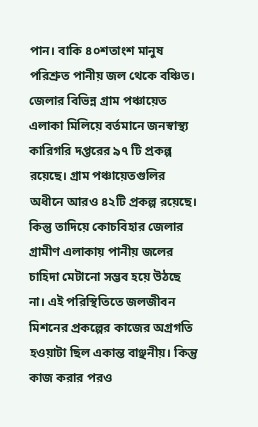পান। বাকি ৪০শতাংশ মানুষ পরিশ্রুত পানীয় জল থেকে বঞ্চিত। জেলার বিভিন্ন গ্রাম পঞ্চায়েত এলাকা মিলিয়ে বর্তমানে জনস্বাস্থ্য কারিগরি দপ্তরের ৯৭ টি প্রকল্প রয়েছে। গ্রাম পঞ্চায়েতগুলির অধীনে আরও ৪২টি প্রকল্প রয়েছে। কিন্তু তাদিয়ে কোচবিহার জেলার গ্রামীণ এলাকায় পানীয় জলের চাহিদা মেটানো সম্ভব হয়ে উঠছে না। এই পরিস্থিতিতে জলজীবন মিশনের প্রকল্পের কাজের অগ্রগতি হওয়াটা ছিল একান্ত বাঞ্ছনীয়। কিন্তু কাজ করার পরও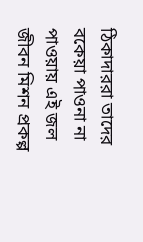ঠিকাদাররা তাদের বকেয়া পাওনা না পাওয়ায় এই জল জীবন মিশন প্রকল্প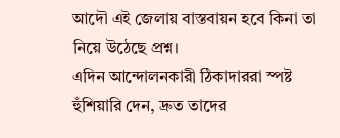আদৌ এই জেলায় বাস্তবায়ন হবে কিনা তা নিয়ে উঠেছে প্রশ্ন।
এদিন আন্দোলনকারী ঠিকাদাররা স্পষ্ট হুঁশিয়ারি দেন, দ্রুত তাদের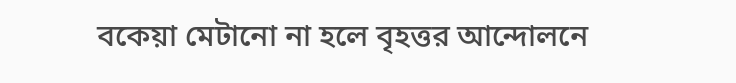বকেয়া মেটানো না হলে বৃহত্তর আন্দোলনে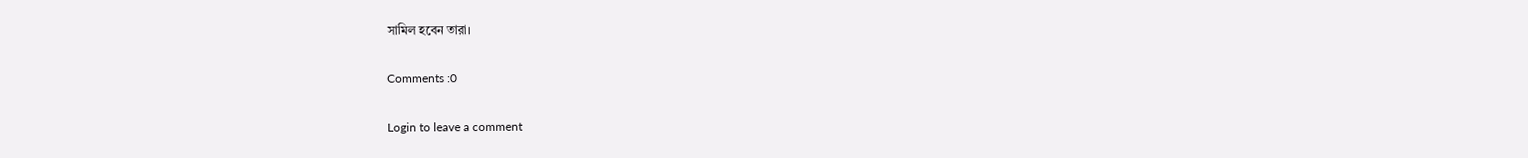সামিল হবেন তারা।

Comments :0

Login to leave a comment